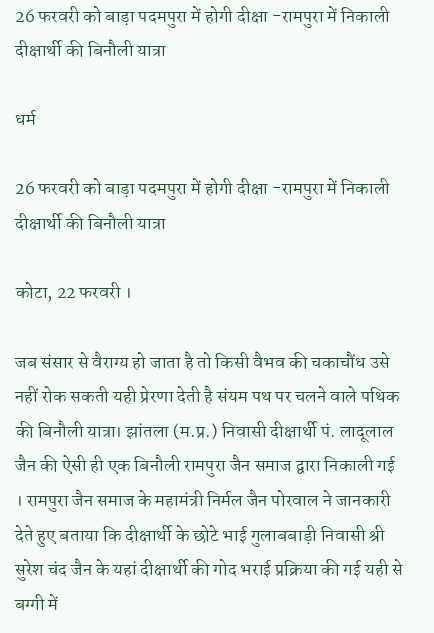26 फरवरी को बाड़ा पदमपुरा में होगी दीक्षा -रामपुरा में निकाली दीक्षार्थी की बिनौली यात्रा

धर्म

26 फरवरी को बाड़ा पदमपुरा में होगी दीक्षा -रामपुरा में निकाली दीक्षार्थी की बिनौली यात्रा

कोटा, 22 फरवरी ।

जब संसार से वैराग्य हो जाता है तो किसी वैभव की चकाचौंध उसे नहीं रोक सकती यही प्रेरणा देती है संयम पथ पर चलने वाले पथिक की बिनौली यात्रा। झांतला (म.प्र.) निवासी दीक्षार्थी पं. लादूलाल  जैन की ऐसी ही एक बिनौली रामपुरा जैन समाज द्वारा निकाली गई । रामपुरा जैन समाज के महामंत्री निर्मल जैन पोरवाल ने जानकारी देते हुए बताया कि दीक्षार्थी के छोटे भाई गुलाबबाड़ी निवासी श्री सुरेश चंद जैन के यहां दीक्षार्थी की गोद भराई प्रक्रिया की गई यही से बग्गी में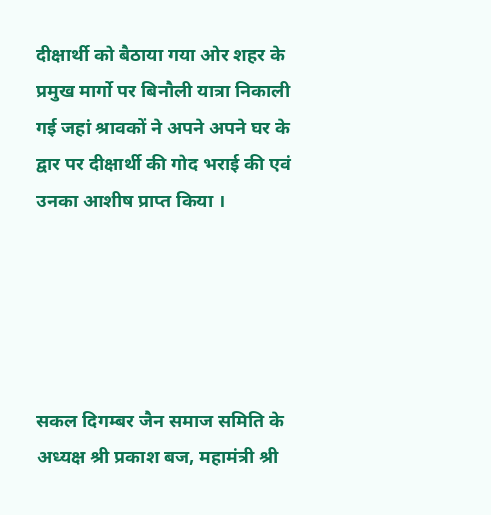दीक्षार्थी को बैठाया गया ओर शहर के प्रमुख मार्गो पर बिनौली यात्रा निकाली गई जहां श्रावकों ने अपने अपने घर के द्वार पर दीक्षार्थी की गोद भराई की एवं उनका आशीष प्राप्त किया ।





सकल दिगम्बर जैन समाज समिति के अध्यक्ष श्री प्रकाश बज, महामंत्री श्री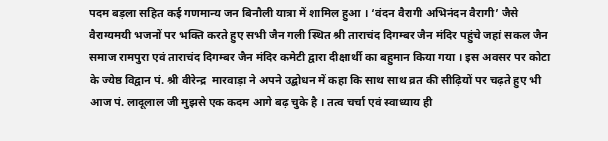पदम बड़ला सहित कई गणमान्य जन बिनौली यात्रा में शामिल हुआ । ‘वंदन वैरागी अभिनंदन वैरागी’ जैसे वैराग्यमयी भजनों पर भक्ति करते हुए सभी जैन गली स्थित श्री ताराचंद दिगम्बर जैन मंदिर पहुंचे जहां सकल जैन समाज रामपुरा एवं ताराचंद दिगम्बर जैन मंदिर कमेटी द्वारा दीक्षार्थी का बहुमान किया गया । इस अवसर पर कोटा के ज्येष्ठ विद्वान पं. श्री वीरेन्द्र  मारवाड़ा ने अपने उद्बोधन में कहा कि साथ साथ व्रत की सीढ़ियों पर चढ़ते हुए भी आज पं. लादूलाल जी मुझसे एक कदम आगे बढ़ चुके है । तत्व चर्चा एवं स्वाध्याय ही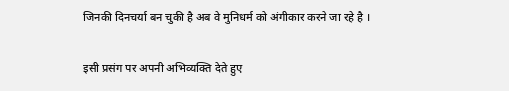जिनकी दिनचर्या बन चुकी है अब वे मुनिधर्म को अंगीकार करने जा रहे है ।

इसी प्रसंग पर अपनी अभिव्यक्ति देते हुए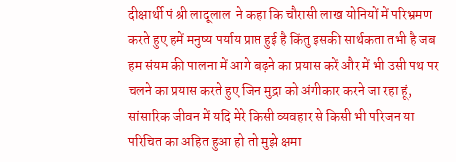दीक्षार्थी पं श्री लादूलाल  ने कहा कि चौरासी लाख योनियों में परिभ्रमण करते हुए हमें मनुष्य पर्याय प्राप्त हुई है किंतु इसकी सार्थकता तभी है जब हम संयम की पालना में आगे बढ़ने का प्रयास करें और में भी उसी पथ पर चलने का प्रयास करते हुए जिन मुद्रा को अंगीकार करने जा रहा हूं, सांसारिक जीवन में यदि मेरे किसी व्यवहार से किसी भी परिजन या परिचित का अहित हुआ हो तो मुझे क्षमा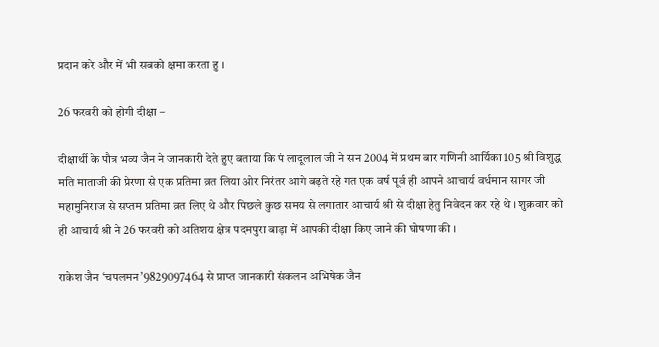प्रदान करे और में भी सबको क्षमा करता हु ।

26 फरवरी को होगी दीक्षा –

दीक्षार्थी के पौत्र भव्य जैन ने जानकारी देते हुए बताया कि पं लादूलाल जी ने सन 2004 में प्रथम बार गणिनी आर्यिका 105 श्री विशुद्ध मति माताजी की प्रेरणा से एक प्रतिमा व्रत लिया ओर निरंतर आगे बढ़ते रहे गत एक वर्ष पूर्व ही आपने आचार्य वर्धमान सागर जी महामुनिराज से सप्तम प्रतिमा व्रत लिए थे और पिछले कुछ समय से लगातार आचार्य श्री से दीक्षा हेतु निवेदन कर रहे थे । शुक्रवार को ही आचार्य श्री ने 26 फरवरी को अतिशय क्षेत्र पदमपुरा बाड़ा में आपकी दीक्षा किए जाने की घोषणा की ।

राकेश जैन ‘चपलमन’9829097464 से प्राप्त जानकारी संकलन अभिषेक जैन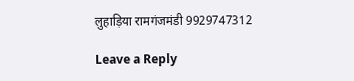लुहाड़िया रामगंजमंडी 9929747312

Leave a Reply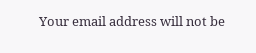Your email address will not be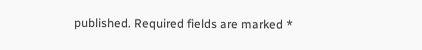published. Required fields are marked *